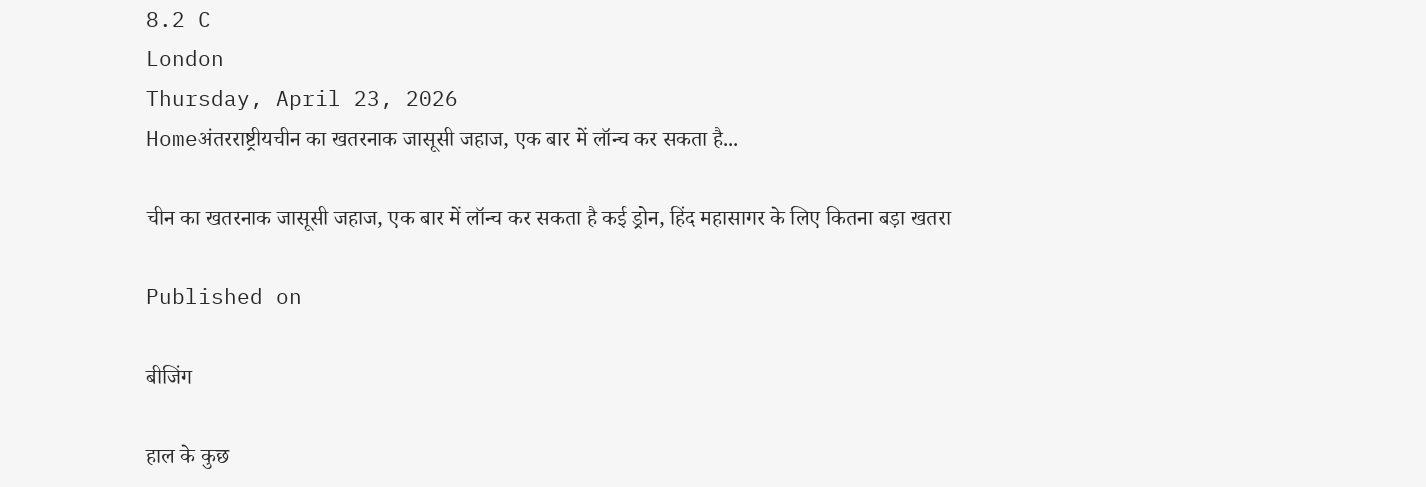8.2 C
London
Thursday, April 23, 2026
Homeअंतरराष्ट्रीयचीन का खतरनाक जासूसी जहाज, एक बार में लॉन्‍च कर सकता है...

चीन का खतरनाक जासूसी जहाज, एक बार में लॉन्‍च कर सकता है कई ड्रोन, हिंद महासागर के लिए कितना बड़ा खतरा

Published on

बीजिंग

हाल के कुछ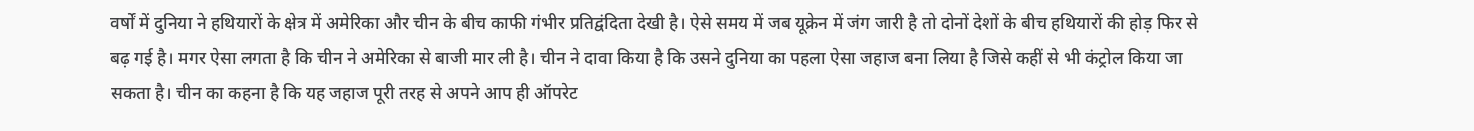वर्षों में दुनिया ने हथियारों के क्षेत्र में अमेरिका और चीन के बीच काफी गंभीर प्रतिद्वंदिता देखी है। ऐसे समय में जब यूक्रेन में जंग जारी है तो दोनों देशों के बीच हथियारों की होड़ फिर से बढ़ गई है। मगर ऐसा लगता है कि चीन ने अमेरिका से बाजी मार ली है। चीन ने दावा किया है कि उसने दुनिया का पहला ऐसा जहाज बना लिया है जिसे कहीं से भी कंट्रोल किया जा सकता है। चीन का कहना है कि यह जहाज पूरी तरह से अपने आप ही ऑपरेट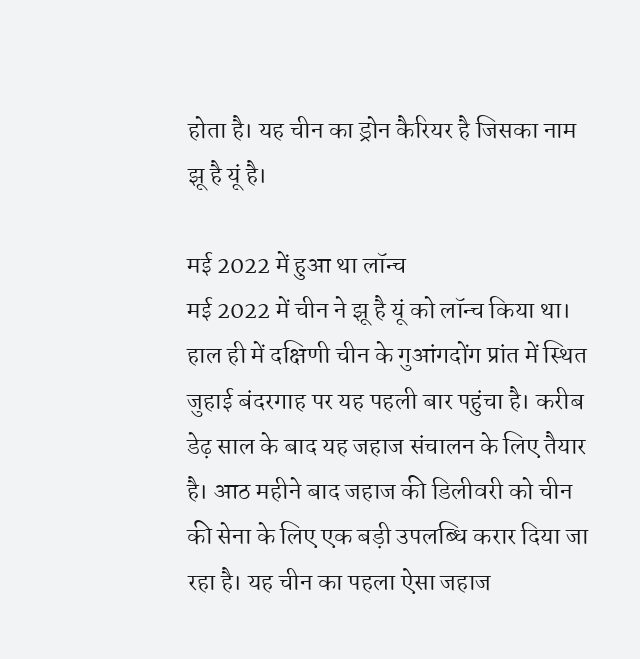होता है। यह चीन का ड्रोन कैरियर है जिसका नाम झू है यूं है।

मई 2022 में हुआ था लॉन्‍च
मई 2022 में चीन ने झू है यूं को लॉन्‍च किया था। हाल ही में दक्षिणी चीन के गुआंगदोंग प्रांत में स्थित जुहाई बंदरगाह पर यह पहली बार पहुंचा है। करीब डेढ़ साल के बाद यह जहाज संचालन के लिए तैयार है। आठ महीने बाद जहाज की डिलीवरी को चीन की सेना के लिए एक बड़ी उपलब्धि करार दिया जा रहा है। यह चीन का पहला ऐसा जहाज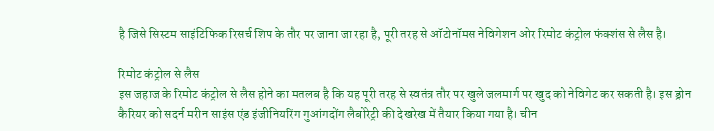है जिसे सिस्‍टम साइंटिफिक रिसर्च शिप के तौर पर जाना जा रहा है, पूरी तरह से ऑटोनॉमस नेविगेशन ओर रिमोट कंट्रोल फंक्‍शंस से लैस है।

रिमोट कंट्रोल से लैस
इस जहाज के रिमोट कंट्रोल से लैस होने का मतलब है कि यह पूरी तरह से स्‍वतंत्र तौर पर खुले जलमार्ग पर खुद को नेविगेट कर सकती है। इस ड्रोन कैरियर को सदर्न मरीन साइंस एंड इंजीनियरिंग गुआंगदोंग लैबोरेट्री की देखरेख में तैयार किया गया है। चीन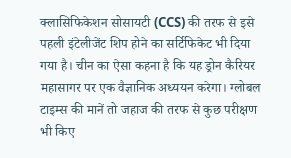क्‍लासिफिकेशन सोसायटी (CCS) की तरफ से इसे पहली इंटेलीजेंट शिप होने का सर्टिफिकेट भी दिया गया है। चीन का ऐसा कहना है कि यह ड्रोन कैरियर महासागर पर एक वैज्ञानिक अध्‍ययन करेगा। ग्‍लोबल टाइम्‍स की मानें तो जहाज की तरफ से कुछ परीक्षण भी किए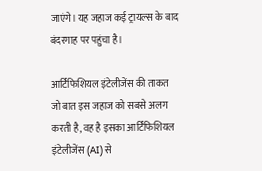जाएंगे। यह जहाज कई ट्रायल्‍स के बाद बंदरगाह पर पहुंचा है।

आर्टिफिशियल इंटेलीजेंस की ताकत
जो बात इस जहाज को सबसे अलग करती है, वह है इसका आर्टिफिशियल इंटेलीजेंस (AI) से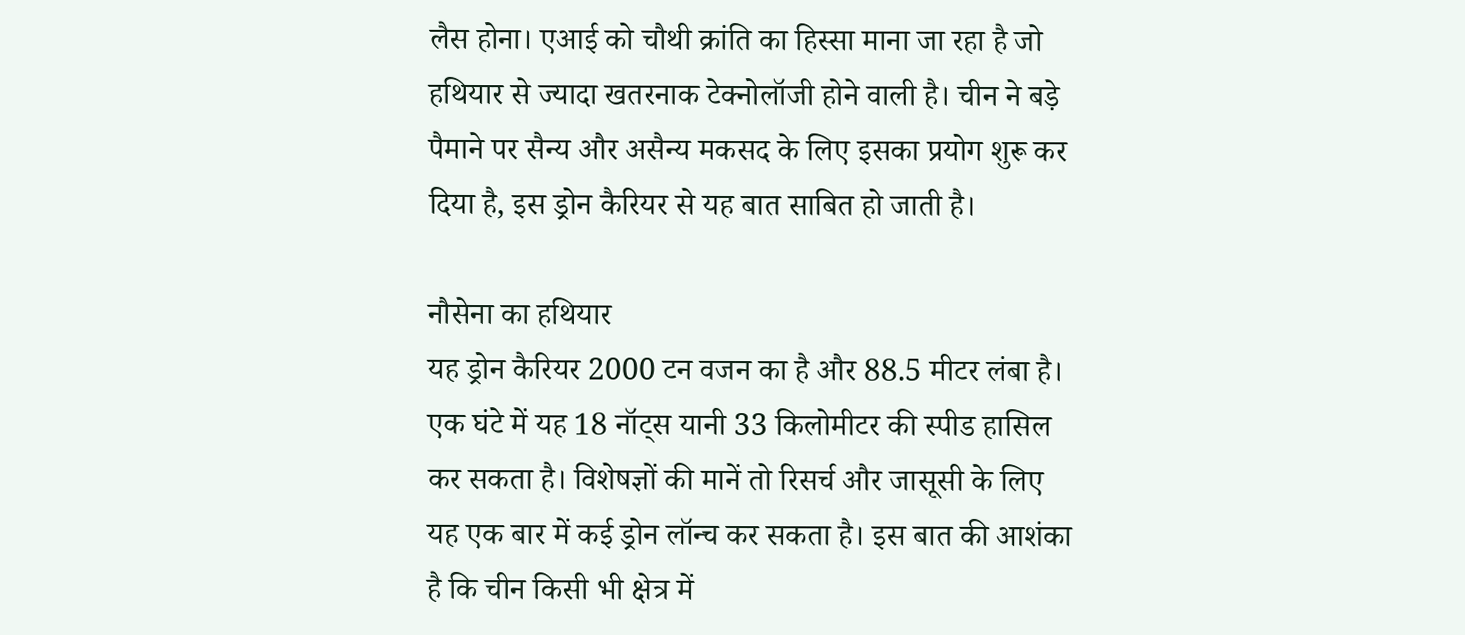लैस होना। एआई को चौथी क्रांति का हिस्‍सा माना जा रहा है जो हथियार से ज्‍यादा खतरनाक टेक्‍नोलॉजी होने वाली है। चीन ने बड़े पैमाने पर सैन्‍य और असैन्‍य मकसद के लिए इसका प्रयोग शुरू कर दिया है, इस ड्रोन कैरियर से यह बात साबित हो जाती है।

नौसेना का हथियार
यह ड्रोन कैरियर 2000 टन वजन का है और 88.5 मीटर लंबा है। एक घंटे में यह 18 नॉट्स यानी 33 किलोमीटर की स्‍पीड हासिल कर सकता है। विशेषज्ञों की मानें तो रिसर्च और जासूसी के लिए यह एक बार में कई ड्रोन लॉन्‍च कर सकता है। इस बात की आशंका है कि चीन किसी भी क्षेत्र में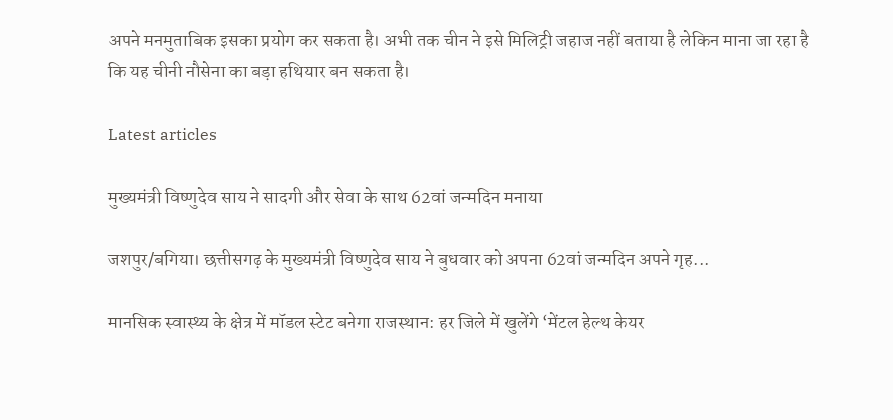अपने मनमुताबिक इसका प्रयोग कर सकता है। अभी तक चीन ने इसे मिलिट्री जहाज नहीं बताया है लेकिन माना जा रहा है कि यह चीनी नौसेना का बड़ा हथियार बन सकता है।

Latest articles

मुख्यमंत्री विष्णुदेव साय ने सादगी और सेवा के साथ 62वां जन्मदिन मनाया

जशपुर/बगिया। छत्तीसगढ़ के मुख्यमंत्री विष्णुदेव साय ने बुधवार को अपना 62वां जन्मदिन अपने गृह...

मानसिक स्वास्थ्य के क्षेत्र में मॉडल स्टेट बनेगा राजस्थान: हर जिले में खुलेंगे ‘मेंटल हेल्थ केयर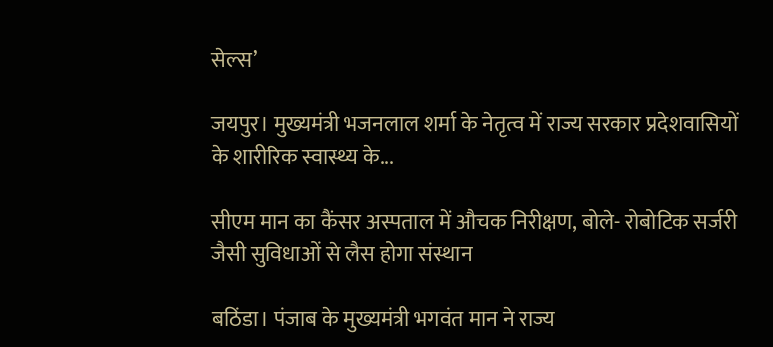सेल्स’

जयपुर। मुख्यमंत्री भजनलाल शर्मा के नेतृत्व में राज्य सरकार प्रदेशवासियों के शारीरिक स्वास्थ्य के...

सीएम मान का कैंसर अस्पताल में औचक निरीक्षण, बोले- रोबोटिक सर्जरी जैसी सुविधाओं से लैस होगा संस्थान

बठिंडा। पंजाब के मुख्यमंत्री भगवंत मान ने राज्य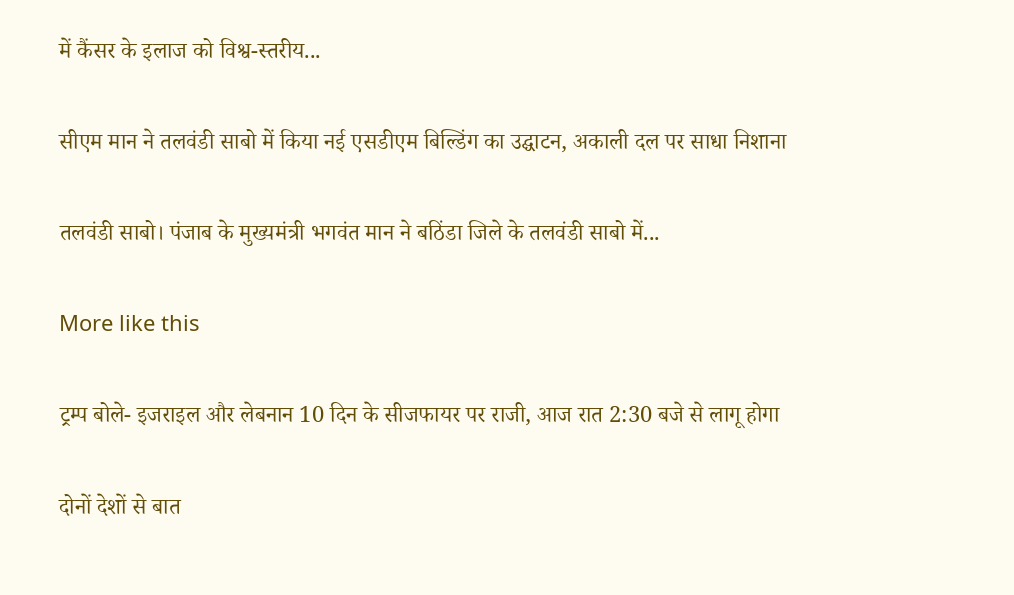में कैंसर के इलाज को विश्व-स्तरीय...

सीएम मान ने तलवंडी साबो में किया नई एसडीएम बिल्डिंग का उद्घाटन, अकाली दल पर साधा निशाना

तलवंडी साबो। पंजाब के मुख्यमंत्री भगवंत मान ने बठिंडा जिले के तलवंडी साबो में...

More like this

ट्रम्प बोले- इजराइल और लेबनान 10 दिन के सीजफायर पर राजी, आज रात 2:30 बजे से लागू होगा

दोनों देशों से बात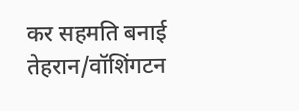कर सहमति बनाई तेहरान/वॉशिंगटन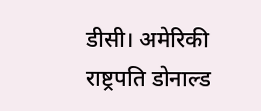डीसी। अमेरिकी राष्ट्रपति डोनाल्ड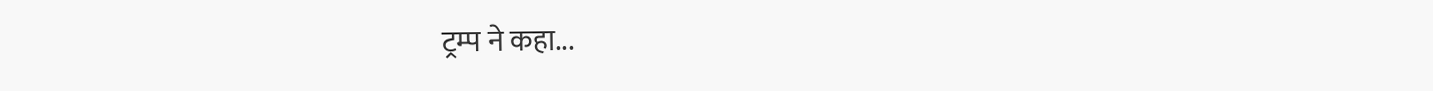ट्रम्प ने कहा...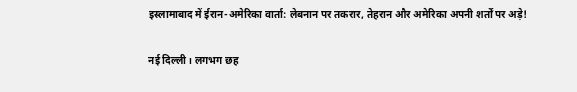इस्लामाबाद में ईरान-अमेरिका वार्ता: लेबनान पर तकरार, तेहरान और अमेरिका अपनी शर्तों पर अड़े!

नई दिल्ली। लगभग छह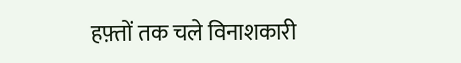हफ़्तों तक चले विनाशकारी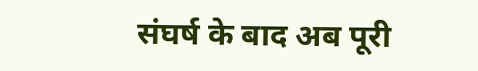संघर्ष के बाद अब पूरी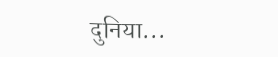दुनिया...